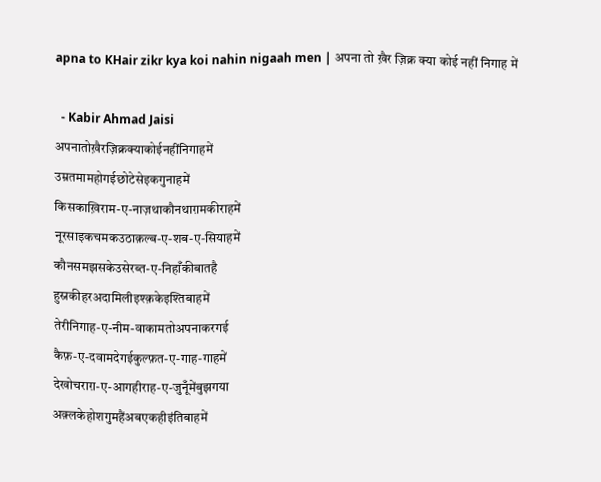apna to KHair zikr kya koi nahin nigaah men | अपना तो ख़ैर ज़िक्र क्या कोई नहीं निगाह में

  - Kabir Ahmad Jaisi
अपनातोख़ैरज़िक्रक्याकोईनहींनिगाहमें
उम्रतमामहोगईछोटेसेइकगुनाहमें
किसकाख़िराम-ए-नाज़थाकौनथाग़मकीराहमें
नूरसाइकचमकउठाक़ल्ब-ए-शब-ए-सियाहमें
कौनसमझसकेउसेरब्त-ए-निहाँकीबातहै
हुस्नकीहरअदामिलीइश्क़केइश्तिबाहमें
तेरीनिगाह-ए-नीम-वाकामतोअपनाकरगई
कैफ़-ए-दवामदेगईकुल्फ़त-ए-गाह-गाहमें
देखोचराग़-ए-आगहीराह-ए-जुनूँमेंबुझगया
अक़्लकेहोशगुमहैंअबएकहीइंतिबाहमें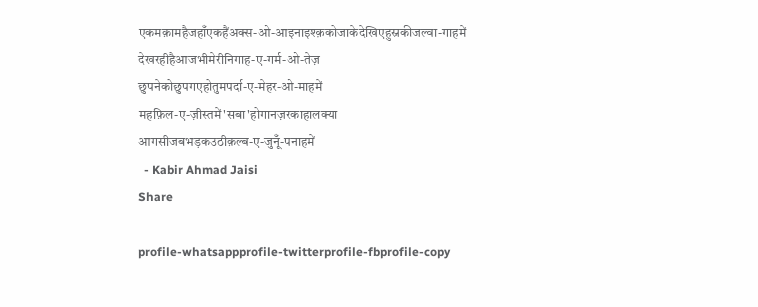एकमक़ामहैजहाँएकहैंअक्स-ओ-आइनाइश्क़कोजाकेदेखिएहुस्नकीजल्वा-गाहमें
देखरहीहैआजभीमेरीनिगाह-ए-गर्म-ओ-तेज़
छुपनेकोछुपगएहोतुमपर्दा-ए-मेहर-ओ-माहमें
महफ़िल-ए-ज़ीस्तमें'सबा'होगानज़रकाहालक्या
आगसीजबभड़कउठीक़ल्ब-ए-जुनूँ-पनाहमें
  - Kabir Ahmad Jaisi
Share

profile-whatsappprofile-twitterprofile-fbprofile-copy